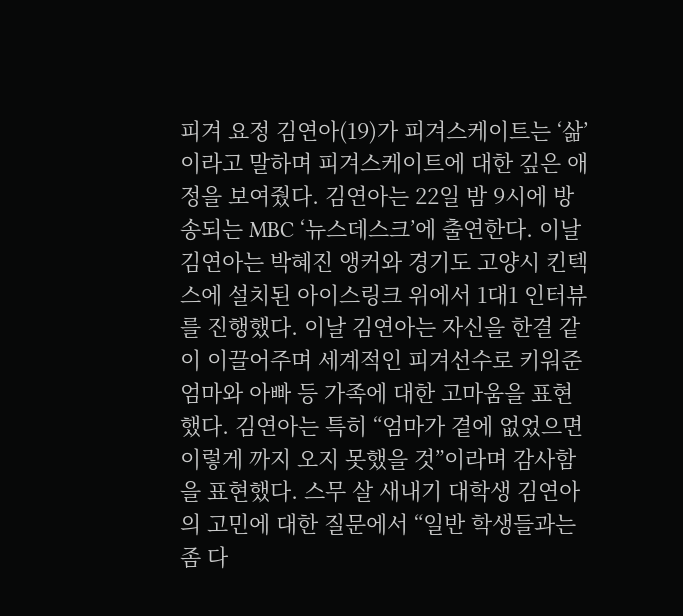피겨 요정 김연아(19)가 피겨스케이트는 ‘삶’이라고 말하며 피겨스케이트에 대한 깊은 애정을 보여줬다. 김연아는 22일 밤 9시에 방송되는 MBC ‘뉴스데스크’에 출연한다. 이날 김연아는 박혜진 앵커와 경기도 고양시 킨텍스에 설치된 아이스링크 위에서 1대1 인터뷰를 진행했다. 이날 김연아는 자신을 한결 같이 이끌어주며 세계적인 피겨선수로 키워준 엄마와 아빠 등 가족에 대한 고마움을 표현했다. 김연아는 특히 “엄마가 곁에 없었으면 이렇게 까지 오지 못했을 것”이라며 감사함을 표현했다. 스무 살 새내기 대학생 김연아의 고민에 대한 질문에서 “일반 학생들과는 좀 다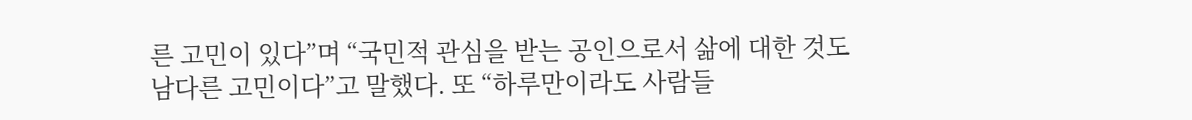른 고민이 있다”며 “국민적 관심을 받는 공인으로서 삶에 대한 것도 남다른 고민이다”고 말했다. 또 “하루만이라도 사람들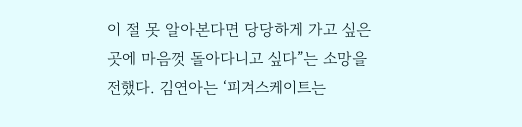이 절 못 알아본다면 당당하게 가고 싶은 곳에 마음껏 돌아다니고 싶다”는 소망을 전했다. 김연아는 ‘피겨스케이트는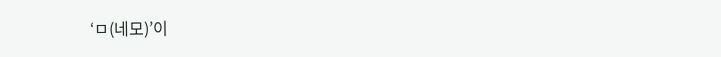‘ㅁ(네모)’이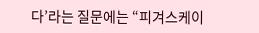다’라는 질문에는 “피겨스케이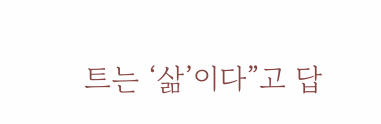트는 ‘삶’이다”고 답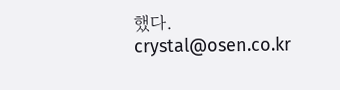했다. crystal@osen.co.kr